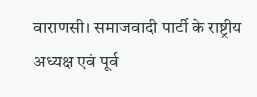वाराणसी। समाजवादी पार्टी के राष्ट्रीय अध्यक्ष एवं पूर्व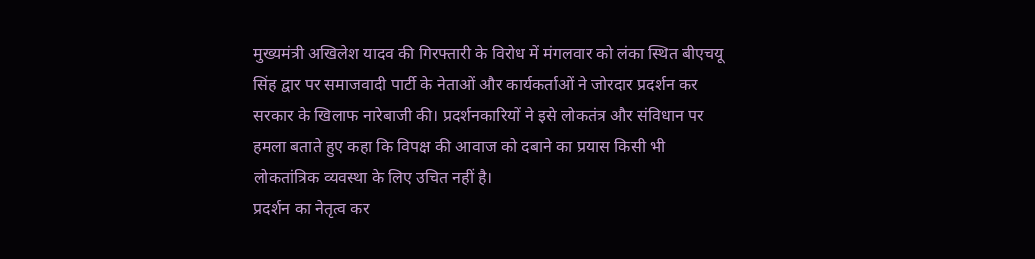मुख्यमंत्री अखिलेश यादव की गिरफ्तारी के विरोध में मंगलवार को लंका स्थित बीएचयू सिंह द्वार पर समाजवादी पार्टी के नेताओं और कार्यकर्ताओं ने जोरदार प्रदर्शन कर सरकार के खिलाफ नारेबाजी की। प्रदर्शनकारियों ने इसे लोकतंत्र और संविधान पर हमला बताते हुए कहा कि विपक्ष की आवाज को दबाने का प्रयास किसी भी लोकतांत्रिक व्यवस्था के लिए उचित नहीं है।
प्रदर्शन का नेतृत्व कर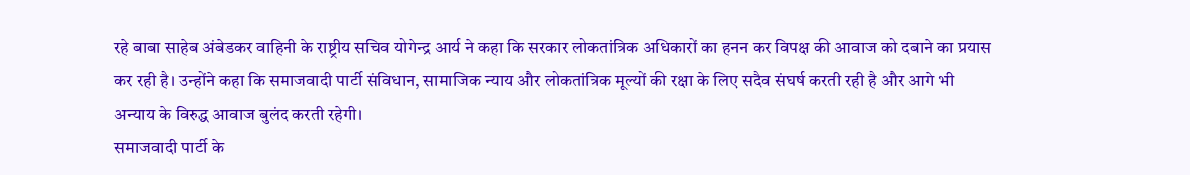रहे बाबा साहेब अंबेडकर वाहिनी के राष्ट्रीय सचिव योगेन्द्र आर्य ने कहा कि सरकार लोकतांत्रिक अधिकारों का हनन कर विपक्ष की आवाज को दबाने का प्रयास कर रही है। उन्होंने कहा कि समाजवादी पार्टी संविधान, सामाजिक न्याय और लोकतांत्रिक मूल्यों की रक्षा के लिए सदैव संघर्ष करती रही है और आगे भी अन्याय के विरुद्ध आवाज बुलंद करती रहेगी।
समाजवादी पार्टी के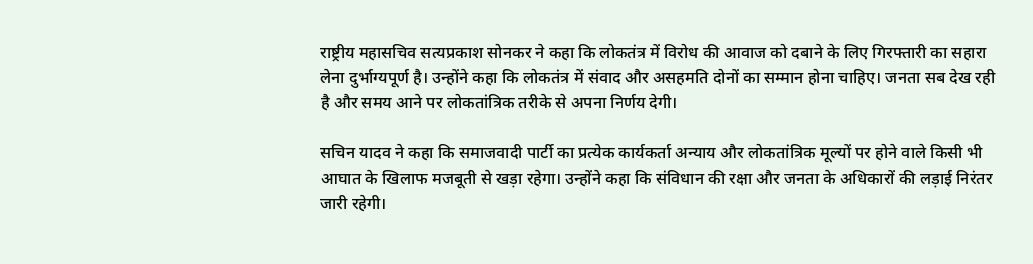राष्ट्रीय महासचिव सत्यप्रकाश सोनकर ने कहा कि लोकतंत्र में विरोध की आवाज को दबाने के लिए गिरफ्तारी का सहारा लेना दुर्भाग्यपूर्ण है। उन्होंने कहा कि लोकतंत्र में संवाद और असहमति दोनों का सम्मान होना चाहिए। जनता सब देख रही है और समय आने पर लोकतांत्रिक तरीके से अपना निर्णय देगी।

सचिन यादव ने कहा कि समाजवादी पार्टी का प्रत्येक कार्यकर्ता अन्याय और लोकतांत्रिक मूल्यों पर होने वाले किसी भी आघात के खिलाफ मजबूती से खड़ा रहेगा। उन्होंने कहा कि संविधान की रक्षा और जनता के अधिकारों की लड़ाई निरंतर जारी रहेगी।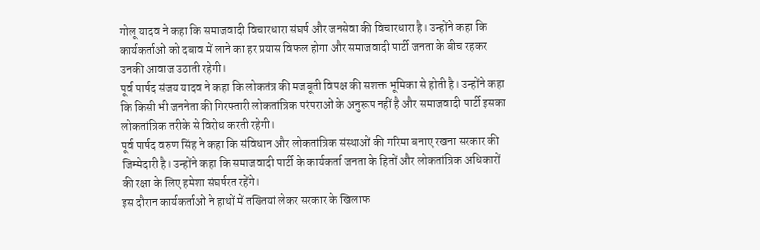गोलू यादव ने कहा कि समाजवादी विचारधारा संघर्ष और जनसेवा की विचारधारा है। उन्होंने कहा कि कार्यकर्ताओं को दबाव में लाने का हर प्रयास विफल होगा और समाजवादी पार्टी जनता के बीच रहकर उनकी आवाज उठाती रहेगी।
पूर्व पार्षद संजय यादव ने कहा कि लोकतंत्र की मजबूती विपक्ष की सशक्त भूमिका से होती है। उन्होंने कहा कि किसी भी जननेता की गिरफ्तारी लोकतांत्रिक परंपराओं के अनुरूप नहीं है और समाजवादी पार्टी इसका लोकतांत्रिक तरीके से विरोध करती रहेगी।
पूर्व पार्षद वरुण सिंह ने कहा कि संविधान और लोकतांत्रिक संस्थाओं की गरिमा बनाए रखना सरकार की जिम्मेदारी है। उन्होंने कहा कि समाजवादी पार्टी के कार्यकर्ता जनता के हितों और लोकतांत्रिक अधिकारों की रक्षा के लिए हमेशा संघर्षरत रहेंगे।
इस दौरान कार्यकर्ताओं ने हाथों में तख्तियां लेकर सरकार के खिलाफ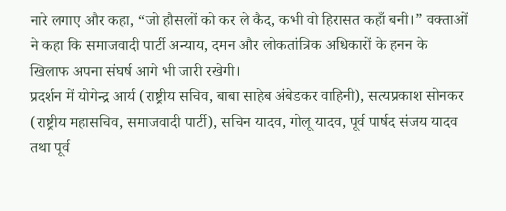नारे लगाए और कहा, “जो हौसलों को कर ले कैद, कभी वो हिरासत कहाँ बनी।” वक्ताओं ने कहा कि समाजवादी पार्टी अन्याय, दमन और लोकतांत्रिक अधिकारों के हनन के खिलाफ अपना संघर्ष आगे भी जारी रखेगी।
प्रदर्शन में योगेन्द्र आर्य (राष्ट्रीय सचिव, बाबा साहेब अंबेडकर वाहिनी), सत्यप्रकाश सोनकर (राष्ट्रीय महासचिव, समाजवादी पार्टी), सचिन यादव, गोलू यादव, पूर्व पार्षद संजय यादव तथा पूर्व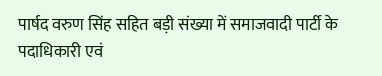पार्षद वरुण सिंह सहित बड़ी संख्या में समाजवादी पार्टी के पदाधिकारी एवं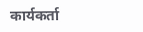कार्यकर्ता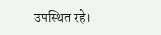उपस्थित रहे।